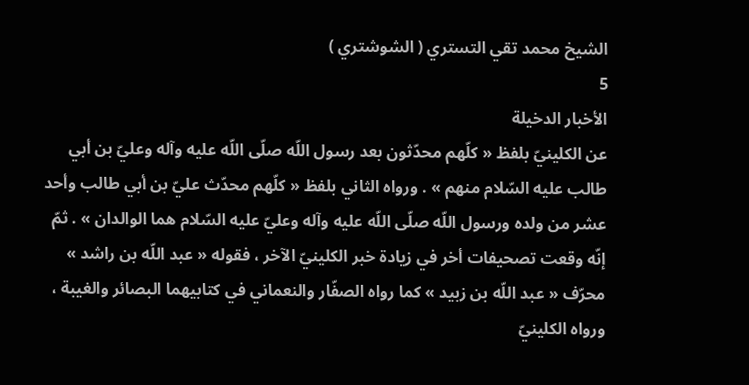الشيخ محمد تقي التستري ( الشوشتري )
5
الأخبار الدخيلة
عن الكلينيّ بلفظ « كلّهم محدّثون بعد رسول اللّه صلّى اللّه عليه وآله وعليّ بن أبي طالب عليه السّلام منهم » . ورواه الثاني بلفظ « كلّهم محدّث عليّ بن أبي طالب وأحد عشر من ولده ورسول اللّه صلّى اللّه عليه وآله وعليّ عليه السّلام هما الوالدان » . ثمّ إنّه وقعت تصحيفات أخر في زيادة خبر الكلينيّ الآخر ، فقوله « عبد اللّه بن راشد » محرّف « عبد اللّه بن زبيد » كما رواه الصفّار والنعماني في كتابيهما البصائر والغيبة ، ورواه الكلينيّ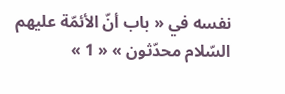نفسه في « باب أنّ الأئمّة عليهم السّلام محدّثون » « 1 »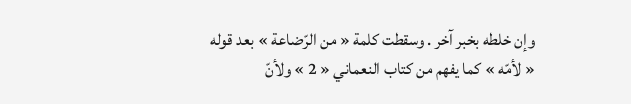وإن خلطه بخبر آخر . وسقطت كلمة « من الرّضاعة » بعد قوله « لأمّه » كما يفهم من كتاب النعماني « 2 » ولأنّ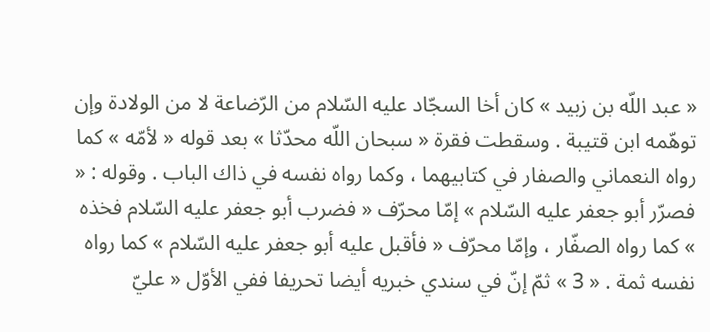« عبد اللّه بن زبيد » كان أخا السجّاد عليه السّلام من الرّضاعة لا من الولادة وإن توهّمه ابن قتيبة . وسقطت فقرة « سبحان اللّه محدّثا » بعد قوله « لأمّه » كما رواه النعماني والصفار في كتابيهما ، وكما رواه نفسه في ذاك الباب . وقوله : « فصرّر أبو جعفر عليه السّلام » إمّا محرّف « فضرب أبو جعفر عليه السّلام فخذه » كما رواه الصفّار ، وإمّا محرّف « فأقبل عليه أبو جعفر عليه السّلام » كما رواه نفسه ثمة . « 3 » ثمّ إنّ في سندي خبريه أيضا تحريفا ففي الأوّل « عليّ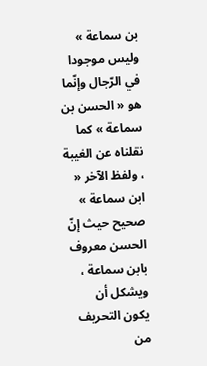بن سماعة » وليس موجودا في الرّجال وإنّما هو « الحسن بن سماعة » كما نقلناه عن الغيبة ، ولفظ الآخر « ابن سماعة » صحيح حيث إنّ الحسن معروف بابن سماعة ، ويشكل أن يكون التحريف من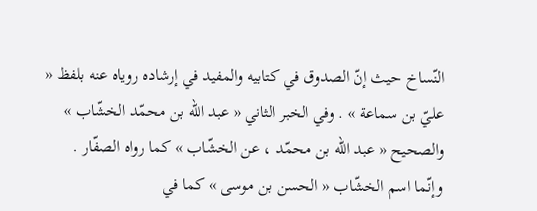النّساخ حيث إنّ الصدوق في كتابيه والمفيد في إرشاده روياه عنه بلفظ « عليّ بن سماعة » . وفي الخبر الثاني « عبد اللّه بن محمّد الخشّاب » والصحيح « عبد اللّه بن محمّد ، عن الخشّاب » كما رواه الصفّار . وإنّما اسم الخشّاب « الحسن بن موسى » كما في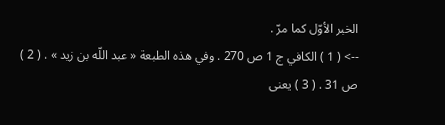الخبر الأوّل كما مرّ .
--> ( 1 ) الكافي ج 1 ص 270 . وفي هذه الطبعة « عبد اللّه بن زيد » . ( 2 ) ص 31 . ( 3 ) يعنى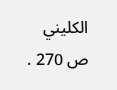الكليني ص 270 .